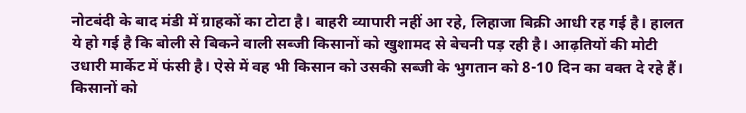नोटबंदी के बाद मंडी में ग्राहकों का टोटा है। बाहरी व्यापारी नहीं आ रहे, लिहाजा बिक्री आधी रह गई है। हालत ये हो गई है कि बोली से बिकने वाली सब्जी किसानों को खुशामद से बेचनी पड़ रही है। आढ़तियों की मोटी उधारी मार्केट में फंसी है। ऐसे में वह भी किसान को उसकी सब्जी के भुगतान को 8-10 दिन का वक्त दे रहे हैं। किसानों को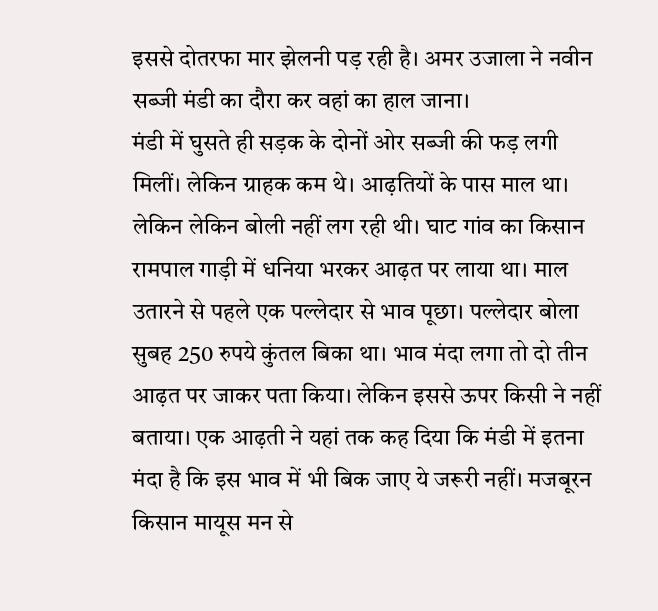इससे दोतरफा मार झेलनी पड़ रही है। अमर उजाला ने नवीन सब्जी मंडी का दौरा कर वहां का हाल जाना।
मंडी में घुसते ही सड़क के दोनों ओर सब्जी की फड़ लगी मिलीं। लेकिन ग्राहक कम थे। आढ़तियों के पास माल था। लेकिन लेकिन बोली नहीं लग रही थी। घाट गांव का किसान रामपाल गाड़ी में धनिया भरकर आढ़त पर लाया था। माल उतारने से पहले एक पल्लेदार से भाव पूछा। पल्लेदार बोला सुबह 250 रुपये कुंतल बिका था। भाव मंदा लगा तो दो तीन आढ़त पर जाकर पता किया। लेकिन इससे ऊपर किसी ने नहीं बताया। एक आढ़ती ने यहां तक कह दिया कि मंडी में इतना मंदा है कि इस भाव में भी बिक जाए ये जरूरी नहीं। मजबूरन किसान मायूस मन से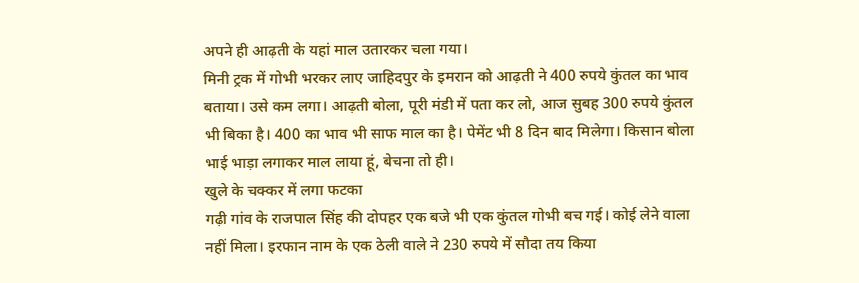अपने ही आढ़ती के यहां माल उतारकर चला गया।
मिनी ट्रक में गोभी भरकर लाए जाहिदपुर के इमरान को आढ़ती ने 400 रुपये कुंतल का भाव बताया। उसे कम लगा। आढ़ती बोला, पूरी मंडी में पता कर लो, आज सुबह 300 रुपये कुंतल भी बिका है। 400 का भाव भी साफ माल का है। पेमेंट भी 8 दिन बाद मिलेगा। किसान बोला भाई भाड़ा लगाकर माल लाया हूं, बेचना तो ही।
खुले के चक्कर में लगा फटका
गढ़ी गांव के राजपाल सिंह की दोपहर एक बजे भी एक कुंतल गोभी बच गई। कोई लेने वाला नहीं मिला। इरफान नाम के एक ठेली वाले ने 230 रुपये में सौदा तय किया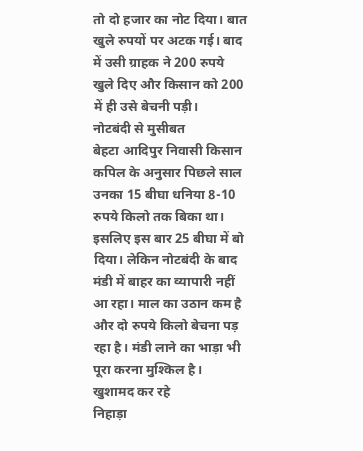तो दो हजार का नोट दिया। बात खुले रुपयों पर अटक गई। बाद में उसी ग्राहक ने 200 रुपये खुले दिए और किसान को 200 में ही उसे बेचनी पड़ी।
नोटबंदी से मुसीबत
बेहटा आदिपुर निवासी किसान कपिल के अनुसार पिछले साल उनका 15 बीघा धनिया 8-10 रुपये किलो तक बिका था। इसलिए इस बार 25 बीघा में बो दिया। लेकिन नोटबंदी के बाद मंडी में बाहर का व्यापारी नहीं आ रहा। माल का उठान कम है और दो रुपये किलो बेचना पड़ रहा है। मंडी लाने का भाड़ा भी पूरा करना मुश्किल है।
खुशामद कर रहे
निहाड़ा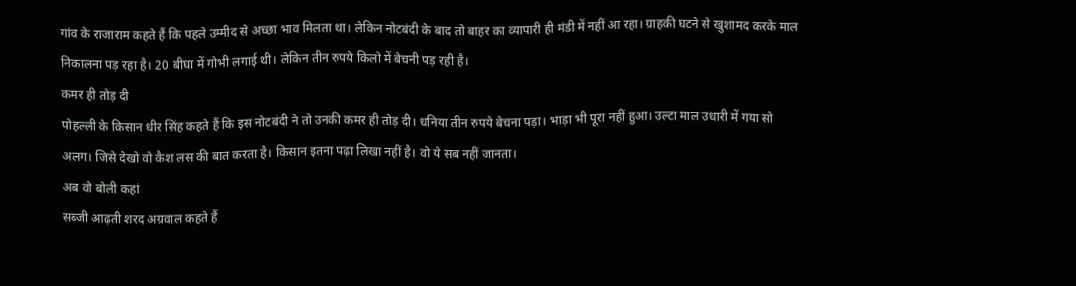गांव के राजाराम कहते हैं कि पहले उम्मीद से अच्छा भाव मिलता था। लेकिन नोटबंदी के बाद तो बाहर का व्यापारी ही मंडी में नहीं आ रहा। ग्राहकी घटने से खुशामद करके माल निकालना पड़ रहा है। 20 बीघा में गोभी लगाई थी। लेकिन तीन रुपये किलो में बेचनी पड़ रही है।
कमर ही तोड़ दी
पोहल्ली के किसान धीर सिंह कहते हैं कि इस नोटबंदी ने तो उनकी कमर ही तोड़ दी। धनिया तीन रुपये बेचना पड़ा। भाड़ा भी पूरा नहीं हुआ। उल्टा माल उधारी में गया सो अलग। जिसे देखो वो कैश लस की बात करता है। किसान इतना पढ़ा लिखा नहीं है। वो ये सब नहीं जानता।
अब वो बोली कहां
सब्जी आढ़ती शरद अग्रवाल कहते हैं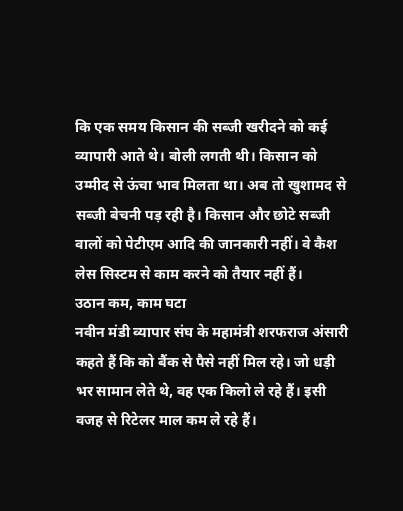कि एक समय किसान की सब्जी खरीदने को कई व्यापारी आते थे। बोली लगती थी। किसान को उम्मीद से ऊंचा भाव मिलता था। अब तो खुशामद से सब्जी बेचनी पड़ रही है। किसान और छोटे सब्जी वालों को पेटीएम आदि की जानकारी नहीं। वे कैश लेस सिस्टम से काम करने को तैयार नहीं हैं।
उठान कम, काम घटा
नवीन मंडी व्यापार संघ के महामंत्री शरफराज अंसारी कहते हैं कि को बैंक से पैसे नहीं मिल रहे। जो धड़ी भर सामान लेते थे, वह एक किलो ले रहे हैं। इसी वजह से रिटेलर माल कम ले रहे हैं।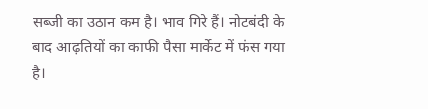सब्जी का उठान कम है। भाव गिरे हैं। नोटबंदी के बाद आढ़तियों का काफी पैसा मार्केट में फंस गया है।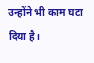उन्होंने भी काम घटा दिया है।